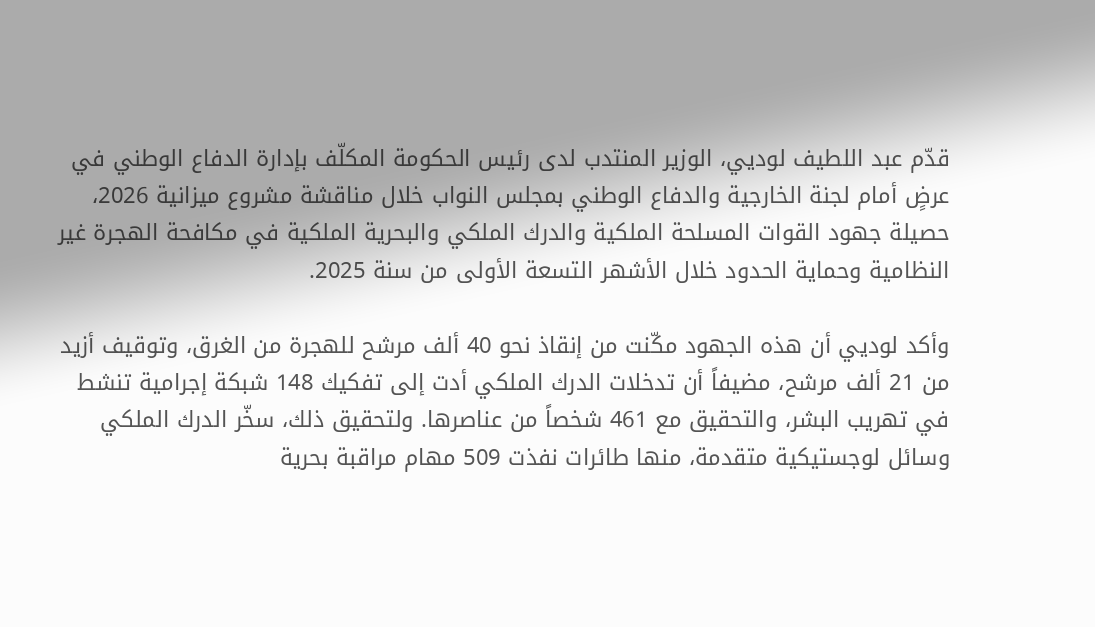قدّم عبد اللطيف لوديي، الوزير المنتدب لدى رئيس الحكومة المكلّف بإدارة الدفاع الوطني في عرضٍ أمام لجنة الخارجية والدفاع الوطني بمجلس النواب خلال مناقشة مشروع ميزانية 2026، حصيلة جهود القوات المسلحة الملكية والدرك الملكي والبحرية الملكية في مكافحة الهجرة غير النظامية وحماية الحدود خلال الأشهر التسعة الأولى من سنة 2025.

وأكد لوديي أن هذه الجهود مكّنت من إنقاذ نحو 40 ألف مرشح للهجرة من الغرق، وتوقيف أزيد من 21 ألف مرشح، مضيفاً أن تدخلات الدرك الملكي أدت إلى تفكيك 148 شبكة إجرامية تنشط في تهريب البشر، والتحقيق مع 461 شخصاً من عناصرها. ولتحقيق ذلك، سخّر الدرك الملكي وسائل لوجستيكية متقدمة، منها طائرات نفذت 509 مهام مراقبة بحرية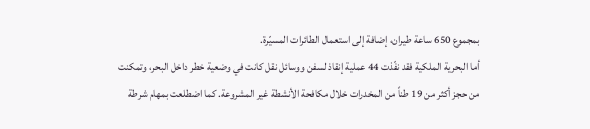بمجموع 650 ساعة طيران، إضافة إلى استعمال الطائرات المسيّرة.
أما البحرية الملكية فقد نفّذت 44 عملية إنقاذ لسفن ووسائل نقل كانت في وضعية خطر داخل البحر، وتمكنت من حجز أكثر من 19 طناً من المخدرات خلال مكافحة الأنشطة غير المشروعة. كما اضطلعت بمهام شرطة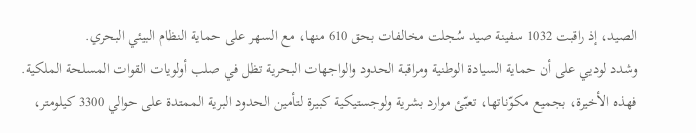الصيد، إذ راقبت 1032 سفينة صيد سُجلت مخالفات بحق 610 منها، مع السهر على حماية النظام البيئي البحري.
وشدد لوديي على أن حماية السيادة الوطنية ومراقبة الحدود والواجهات البحرية تظل في صلب أولويات القوات المسلحة الملكية. فهذه الأخيرة، بجميع مكوّناتها، تعبّئ موارد بشرية ولوجستيكية كبيرة لتأمين الحدود البرية الممتدة على حوالي 3300 كيلومتر،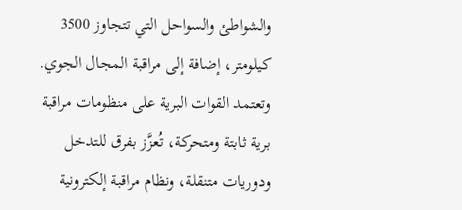والشواطئ والسواحل التي تتجاوز 3500 كيلومتر، إضافة إلى مراقبة المجال الجوي.
وتعتمد القوات البرية على منظومات مراقبة برية ثابتة ومتحركة، تُعزَّز بفرق للتدخل ودوريات متنقلة، ونظام مراقبة إلكترونية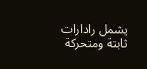يشمل رادارات ثابتة ومتحركة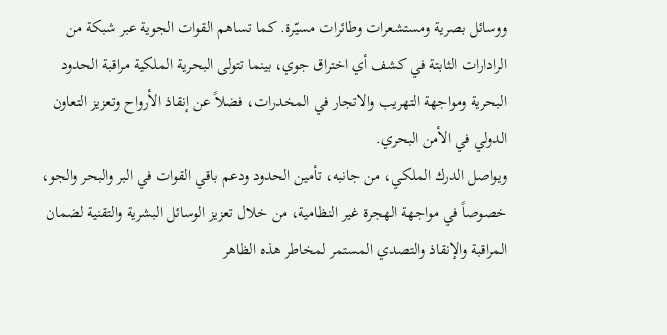ووسائل بصرية ومستشعرات وطائرات مسيّرة. كما تساهم القوات الجوية عبر شبكة من الرادارات الثابتة في كشف أي اختراق جوي، بينما تتولى البحرية الملكية مراقبة الحدود البحرية ومواجهة التهريب والاتجار في المخدرات، فضلاً عن إنقاذ الأرواح وتعزيز التعاون الدولي في الأمن البحري.
ويواصل الدرك الملكي، من جانبه، تأمين الحدود ودعم باقي القوات في البر والبحر والجو، خصوصاً في مواجهة الهجرة غير النظامية، من خلال تعزيز الوسائل البشرية والتقنية لضمان المراقبة والإنقاذ والتصدي المستمر لمخاطر هذه الظاهر